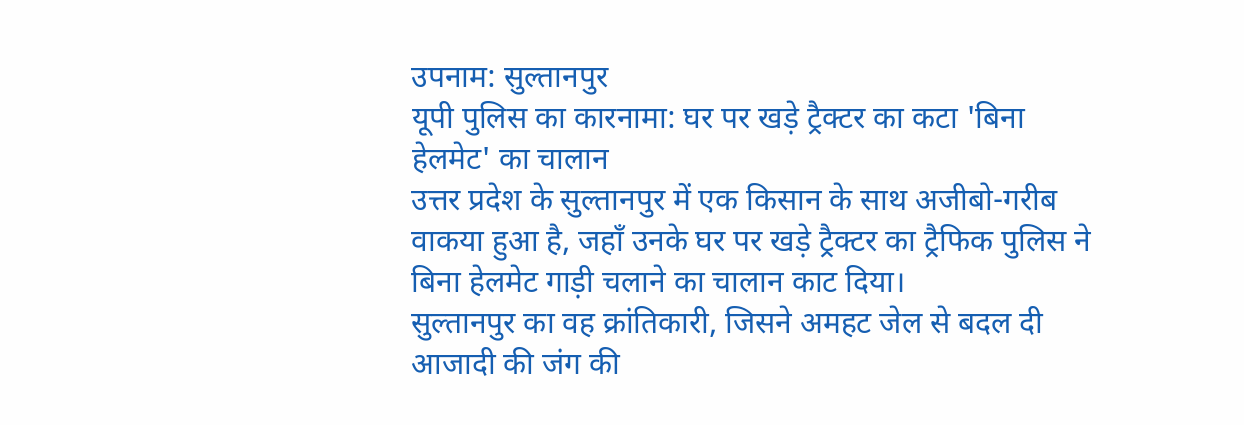उपनाम: सुल्तानपुर
यूपी पुलिस का कारनामा: घर पर खड़े ट्रैक्टर का कटा 'बिना हेलमेट' का चालान
उत्तर प्रदेश के सुल्तानपुर में एक किसान के साथ अजीबो-गरीब वाकया हुआ है, जहाँ उनके घर पर खड़े ट्रैक्टर का ट्रैफिक पुलिस ने बिना हेलमेट गाड़ी चलाने का चालान काट दिया।
सुल्तानपुर का वह क्रांतिकारी, जिसने अमहट जेल से बदल दी आजादी की जंग की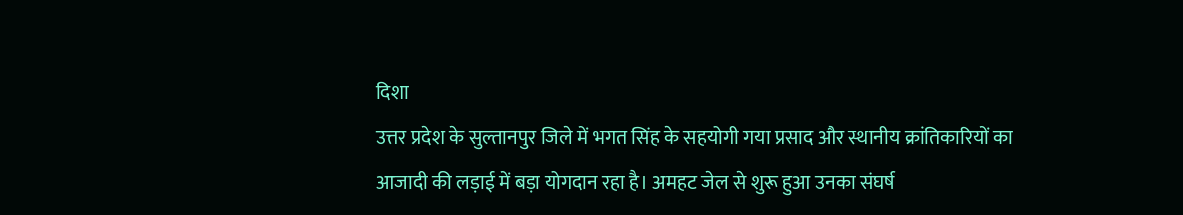दिशा
उत्तर प्रदेश के सुल्तानपुर जिले में भगत सिंह के सहयोगी गया प्रसाद और स्थानीय क्रांतिकारियों का आजादी की लड़ाई में बड़ा योगदान रहा है। अमहट जेल से शुरू हुआ उनका संघर्ष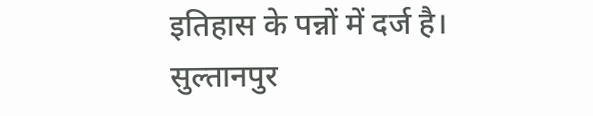इतिहास के पन्नों में दर्ज है।
सुल्तानपुर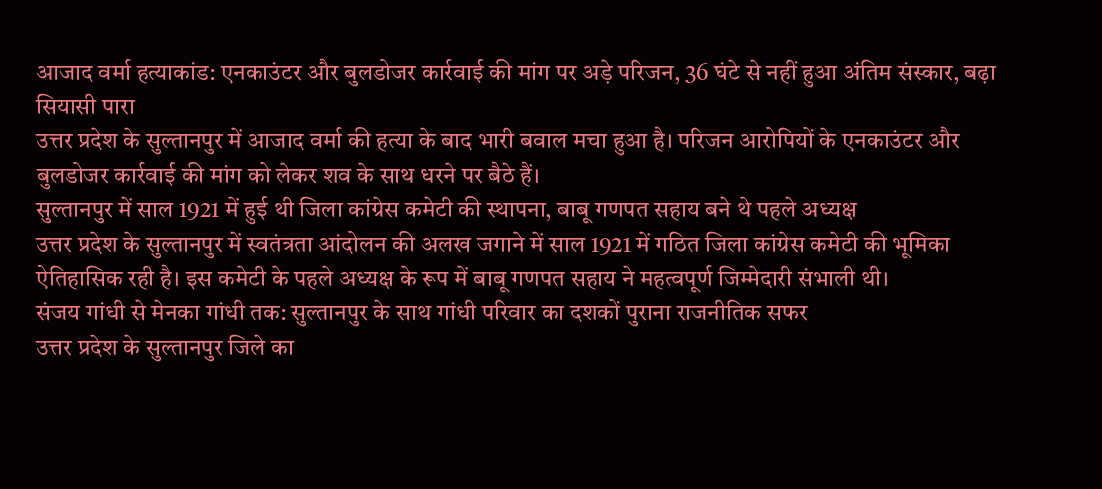आजाद वर्मा हत्याकांड: एनकाउंटर और बुलडोजर कार्रवाई की मांग पर अड़े परिजन, 36 घंटे से नहीं हुआ अंतिम संस्कार, बढ़ा सियासी पारा
उत्तर प्रदेश के सुल्तानपुर में आजाद वर्मा की हत्या के बाद भारी बवाल मचा हुआ है। परिजन आरोपियों के एनकाउंटर और बुलडोजर कार्रवाई की मांग को लेकर शव के साथ धरने पर बैठे हैं।
सुल्तानपुर में साल 1921 में हुई थी जिला कांग्रेस कमेटी की स्थापना, बाबू गणपत सहाय बने थे पहले अध्यक्ष
उत्तर प्रदेश के सुल्तानपुर में स्वतंत्रता आंदोलन की अलख जगाने में साल 1921 में गठित जिला कांग्रेस कमेटी की भूमिका ऐतिहासिक रही है। इस कमेटी के पहले अध्यक्ष के रूप में बाबू गणपत सहाय ने महत्वपूर्ण जिम्मेदारी संभाली थी।
संजय गांधी से मेनका गांधी तक: सुल्तानपुर के साथ गांधी परिवार का दशकों पुराना राजनीतिक सफर
उत्तर प्रदेश के सुल्तानपुर जिले का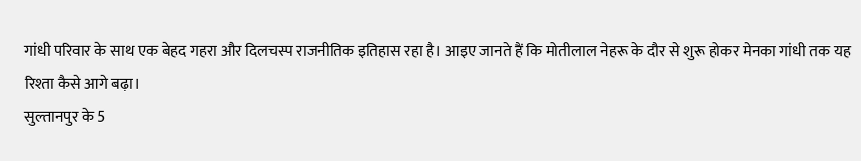गांधी परिवार के साथ एक बेहद गहरा और दिलचस्प राजनीतिक इतिहास रहा है। आइए जानते हैं कि मोतीलाल नेहरू के दौर से शुरू होकर मेनका गांधी तक यह रिश्ता कैसे आगे बढ़ा।
सुल्तानपुर के 5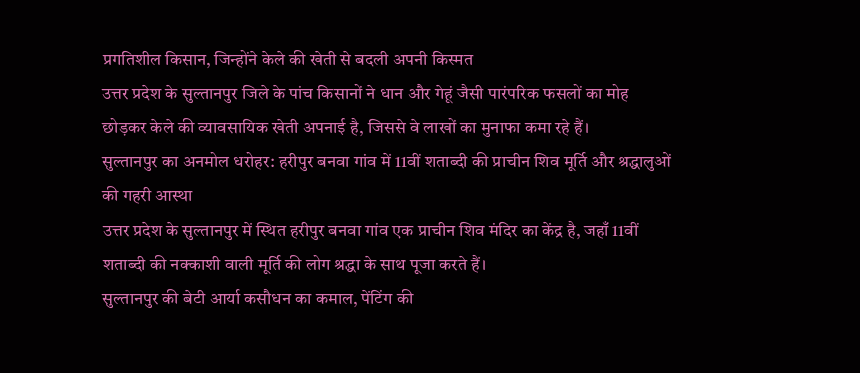प्रगतिशील किसान, जिन्होंने केले की खेती से बदली अपनी किस्मत
उत्तर प्रदेश के सुल्तानपुर जिले के पांच किसानों ने धान और गेहूं जैसी पारंपरिक फसलों का मोह छोड़कर केले की व्यावसायिक खेती अपनाई है, जिससे वे लाखों का मुनाफा कमा रहे हैं।
सुल्तानपुर का अनमोल धरोहर: हरीपुर बनवा गांव में 11वीं शताब्दी की प्राचीन शिव मूर्ति और श्रद्धालुओं की गहरी आस्था
उत्तर प्रदेश के सुल्तानपुर में स्थित हरीपुर बनवा गांव एक प्राचीन शिव मंदिर का केंद्र है, जहाँ 11वीं शताब्दी की नक्काशी वाली मूर्ति की लोग श्रद्धा के साथ पूजा करते हैं।
सुल्तानपुर की बेटी आर्या कसौधन का कमाल, पेंटिंग की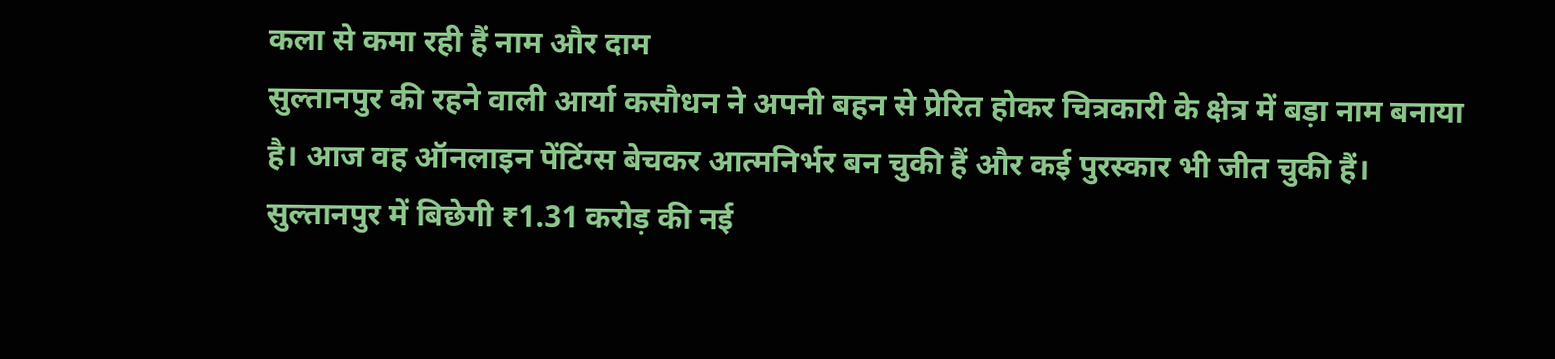कला से कमा रही हैं नाम और दाम
सुल्तानपुर की रहने वाली आर्या कसौधन ने अपनी बहन से प्रेरित होकर चित्रकारी के क्षेत्र में बड़ा नाम बनाया है। आज वह ऑनलाइन पेंटिंग्स बेचकर आत्मनिर्भर बन चुकी हैं और कई पुरस्कार भी जीत चुकी हैं।
सुल्तानपुर में बिछेगी ₹1.31 करोड़ की नई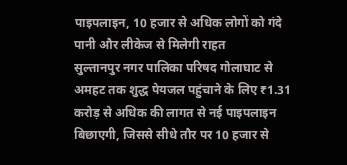पाइपलाइन, 10 हजार से अधिक लोगों को गंदे पानी और लीकेज से मिलेगी राहत
सुल्तानपुर नगर पालिका परिषद गोलाघाट से अमहट तक शुद्ध पेयजल पहुंचाने के लिए ₹1.31 करोड़ से अधिक की लागत से नई पाइपलाइन बिछाएगी, जिससे सीधे तौर पर 10 हजार से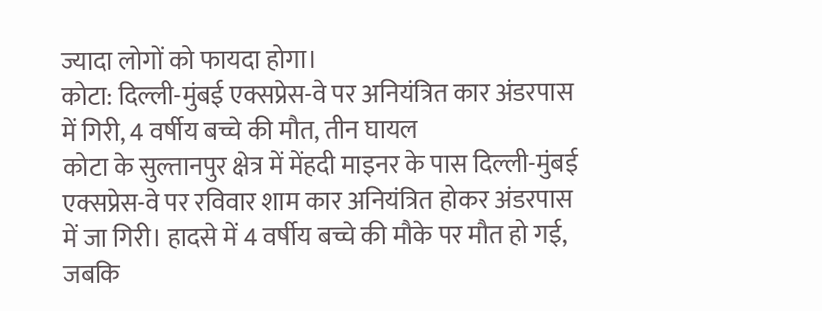ज्यादा लोगों को फायदा होगा।
कोटा: दिल्ली-मुंबई एक्सप्रेस-वे पर अनियंत्रित कार अंडरपास में गिरी, 4 वर्षीय बच्चे की मौत, तीन घायल
कोटा के सुल्तानपुर क्षेत्र में मेंहदी माइनर के पास दिल्ली-मुंबई एक्सप्रेस-वे पर रविवार शाम कार अनियंत्रित होकर अंडरपास में जा गिरी। हादसे में 4 वर्षीय बच्चे की मौके पर मौत हो गई, जबकि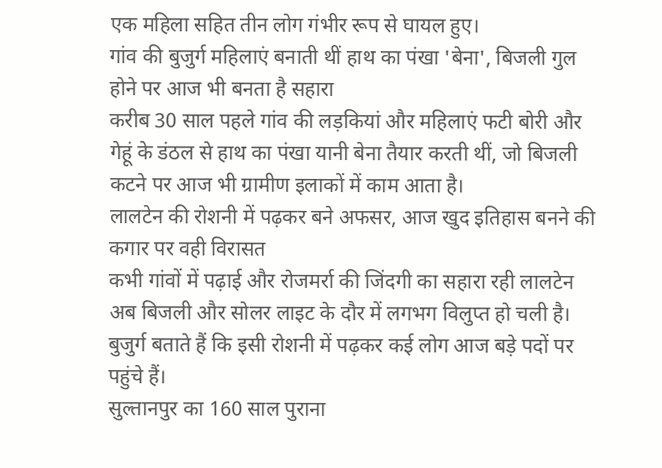एक महिला सहित तीन लोग गंभीर रूप से घायल हुए।
गांव की बुजुर्ग महिलाएं बनाती थीं हाथ का पंखा 'बेना', बिजली गुल होने पर आज भी बनता है सहारा
करीब 30 साल पहले गांव की लड़कियां और महिलाएं फटी बोरी और गेहूं के डंठल से हाथ का पंखा यानी बेना तैयार करती थीं, जो बिजली कटने पर आज भी ग्रामीण इलाकों में काम आता है।
लालटेन की रोशनी में पढ़कर बने अफसर, आज खुद इतिहास बनने की कगार पर वही विरासत
कभी गांवों में पढ़ाई और रोजमर्रा की जिंदगी का सहारा रही लालटेन अब बिजली और सोलर लाइट के दौर में लगभग विलुप्त हो चली है। बुजुर्ग बताते हैं कि इसी रोशनी में पढ़कर कई लोग आज बड़े पदों पर पहुंचे हैं।
सुल्तानपुर का 160 साल पुराना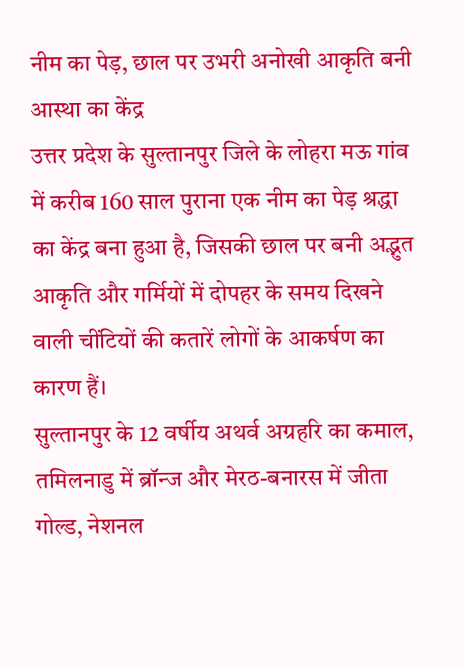नीम का पेड़, छाल पर उभरी अनोखी आकृति बनी आस्था का केंद्र
उत्तर प्रदेश के सुल्तानपुर जिले के लोहरा मऊ गांव में करीब 160 साल पुराना एक नीम का पेड़ श्रद्धा का केंद्र बना हुआ है, जिसकी छाल पर बनी अद्भुत आकृति और गर्मियों में दोपहर के समय दिखने वाली चींटियों की कतारें लोगों के आकर्षण का कारण हैं।
सुल्तानपुर के 12 वर्षीय अथर्व अग्रहरि का कमाल, तमिलनाडु में ब्रॉन्ज और मेरठ-बनारस में जीता गोल्ड, नेशनल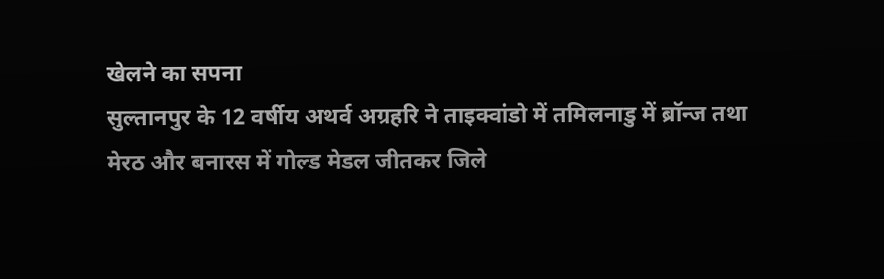खेलने का सपना
सुल्तानपुर के 12 वर्षीय अथर्व अग्रहरि ने ताइक्वांडो में तमिलनाडु में ब्रॉन्ज तथा मेरठ और बनारस में गोल्ड मेडल जीतकर जिले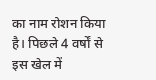का नाम रोशन किया है। पिछले 4 वर्षों से इस खेल में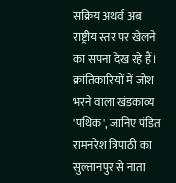सक्रिय अथर्व अब राष्ट्रीय स्तर पर खेलने का सपना देख रहे हैं।
क्रांतिकारियों में जोश भरने वाला खंडकाव्य 'पथिक', जानिए पंडित रामनरेश त्रिपाठी का सुल्तानपुर से नाता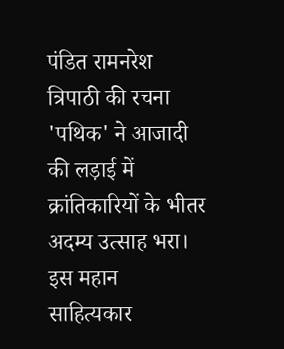पंडित रामनरेश त्रिपाठी की रचना 'पथिक' ने आजादी की लड़ाई में क्रांतिकारियों के भीतर अदम्य उत्साह भरा। इस महान साहित्यकार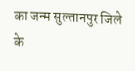का जन्म सुल्तानपुर जिले के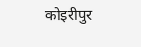कोइरीपुर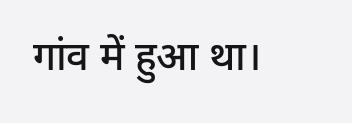गांव में हुआ था।